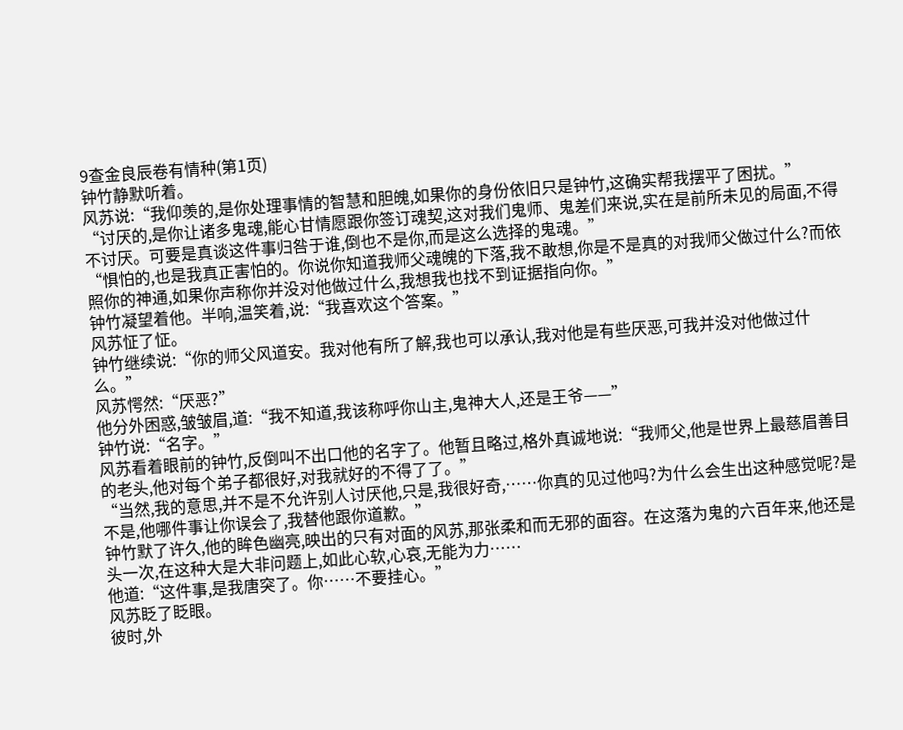9查金良辰卷有情种(第1页)
钟竹静默听着。
风苏说:“我仰羡的,是你处理事情的智慧和胆魄,如果你的身份依旧只是钟竹,这确实帮我摆平了困扰。”
“讨厌的,是你让诸多鬼魂,能心甘情愿跟你签订魂契,这对我们鬼师、鬼差们来说,实在是前所未见的局面,不得不讨厌。可要是真谈这件事归咎于谁,倒也不是你,而是这么选择的鬼魂。”
“惧怕的,也是我真正害怕的。你说你知道我师父魂魄的下落,我不敢想,你是不是真的对我师父做过什么?而依照你的神通,如果你声称你并没对他做过什么,我想我也找不到证据指向你。”
钟竹凝望着他。半响,温笑着,说:“我喜欢这个答案。”
风苏怔了怔。
钟竹继续说:“你的师父风道安。我对他有所了解,我也可以承认,我对他是有些厌恶,可我并没对他做过什么。”
风苏愕然:“厌恶?”
他分外困惑,皱皱眉,道:“我不知道,我该称呼你山主,鬼神大人,还是王爷——”
钟竹说:“名字。”
风苏看着眼前的钟竹,反倒叫不出口他的名字了。他暂且略过,格外真诚地说:“我师父,他是世界上最慈眉善目的老头,他对每个弟子都很好,对我就好的不得了了。”
“当然,我的意思,并不是不允许别人讨厌他,只是,我很好奇,……你真的见过他吗?为什么会生出这种感觉呢?是不是,他哪件事让你误会了,我替他跟你道歉。”
钟竹默了许久,他的眸色幽亮,映出的只有对面的风苏,那张柔和而无邪的面容。在这落为鬼的六百年来,他还是头一次,在这种大是大非问题上,如此心软,心哀,无能为力……
他道:“这件事,是我唐突了。你……不要挂心。”
风苏眨了眨眼。
彼时,外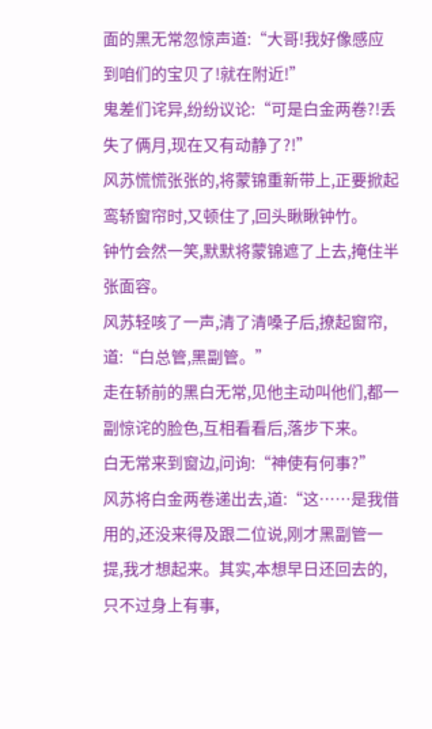面的黑无常忽惊声道:“大哥!我好像感应到咱们的宝贝了!就在附近!”
鬼差们诧异,纷纷议论:“可是白金两卷?!丢失了俩月,现在又有动静了?!”
风苏慌慌张张的,将蒙锦重新带上,正要掀起鸾轿窗帘时,又顿住了,回头瞅瞅钟竹。
钟竹会然一笑,默默将蒙锦遮了上去,掩住半张面容。
风苏轻咳了一声,清了清嗓子后,撩起窗帘,道:“白总管,黑副管。”
走在轿前的黑白无常,见他主动叫他们,都一副惊诧的脸色,互相看看后,落步下来。
白无常来到窗边,问询:“神使有何事?”
风苏将白金两卷递出去,道:“这……是我借用的,还没来得及跟二位说,刚才黑副管一提,我才想起来。其实,本想早日还回去的,只不过身上有事,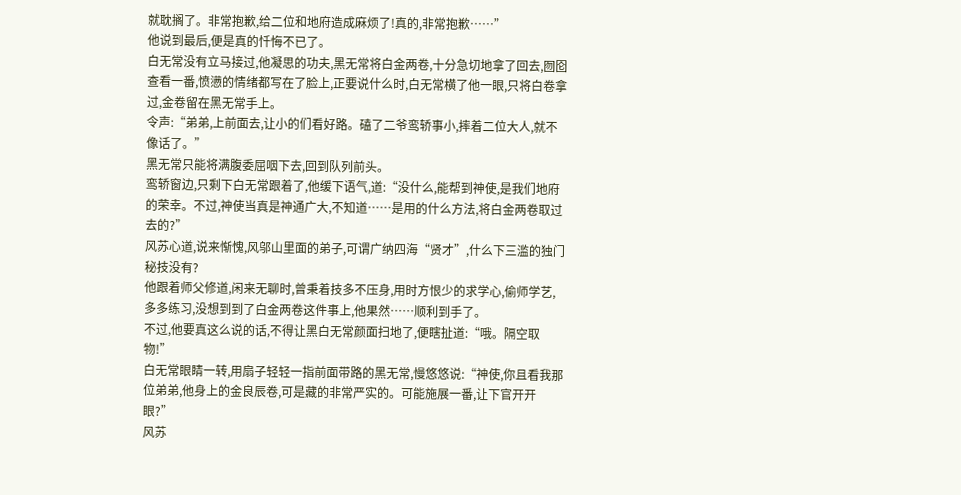就耽搁了。非常抱歉,给二位和地府造成麻烦了!真的,非常抱歉……”
他说到最后,便是真的忏悔不已了。
白无常没有立马接过,他凝思的功夫,黑无常将白金两卷,十分急切地拿了回去,囫囵查看一番,愤懑的情绪都写在了脸上,正要说什么时,白无常横了他一眼,只将白卷拿过,金卷留在黑无常手上。
令声:“弟弟,上前面去,让小的们看好路。磕了二爷鸾轿事小,摔着二位大人,就不像话了。”
黑无常只能将满腹委屈咽下去,回到队列前头。
鸾轿窗边,只剩下白无常跟着了,他缓下语气,道:“没什么,能帮到神使,是我们地府的荣幸。不过,神使当真是神通广大,不知道……是用的什么方法,将白金两卷取过去的?”
风苏心道,说来惭愧,风邬山里面的弟子,可谓广纳四海“贤才”,什么下三滥的独门秘技没有?
他跟着师父修道,闲来无聊时,曾秉着技多不压身,用时方恨少的求学心,偷师学艺,多多练习,没想到到了白金两卷这件事上,他果然……顺利到手了。
不过,他要真这么说的话,不得让黑白无常颜面扫地了,便瞎扯道:“哦。隔空取物!”
白无常眼睛一转,用扇子轻轻一指前面带路的黑无常,慢悠悠说:“神使,你且看我那位弟弟,他身上的金良辰卷,可是藏的非常严实的。可能施展一番,让下官开开眼?”
风苏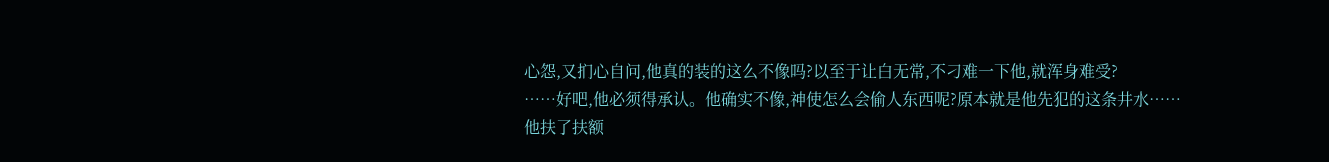心怨,又扪心自问,他真的装的这么不像吗?以至于让白无常,不刁难一下他,就浑身难受?
……好吧,他必须得承认。他确实不像,神使怎么会偷人东西呢?原本就是他先犯的这条井水……
他扶了扶额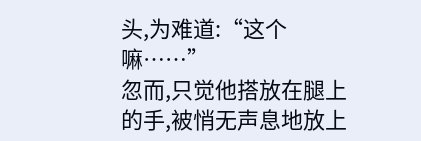头,为难道:“这个嘛……”
忽而,只觉他搭放在腿上的手,被悄无声息地放上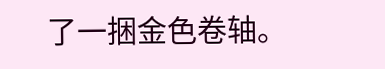了一捆金色卷轴。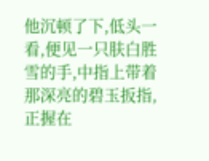他沉顿了下,低头一看,便见一只肤白胜雪的手,中指上带着那深亮的碧玉扳指,正握在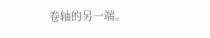卷轴的另一端。